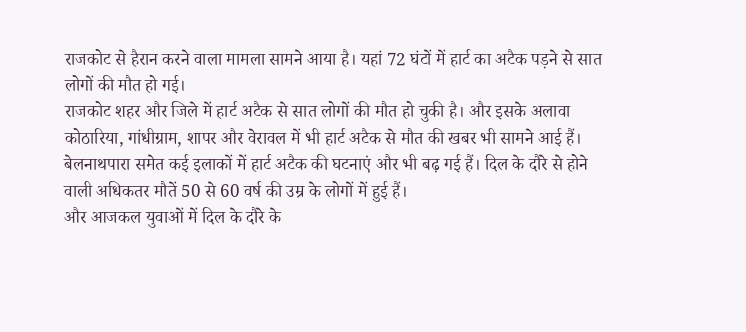राजकोट से हैरान करने वाला मामला सामने आया है। यहां 72 घंटों में हार्ट का अटैक पड़ने से सात लोगों की मौत हो गई।
राजकोट शहर और जिले में हार्ट अटैक से सात लोगों की मौत हो चुकी है। और इसके अलावा कोठारिया, गांधीग्राम, शापर और वेरावल में भी हार्ट अटैक से मौत की खबर भी सामने आई हैं।
बेलनाथपारा समेत कई इलाकों में हार्ट अटैक की घटनाएं और भी बढ़ गई हैं। दिल के दौरे से होने वाली अधिकतर मौतें 50 से 60 वर्ष की उम्र के लोगों में हुई हैं।
और आजकल युवाओं में दिल के दौरे के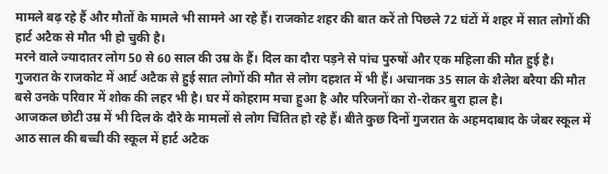मामले बढ़ रहे हैं और मौतों के मामले भी सामने आ रहे हैं। राजकोट शहर की बात करें तो पिछले 72 घंटों में शहर में सात लोगों की हार्ट अटैक से मौत भी हो चुकी है।
मरने वाले ज्यादातर लोग 50 से 60 साल की उम्र के हैं। दिल का दौरा पड़ने से पांच पुरुषों और एक महिला की मौत हुई है।
गुजरात के राजकोट में आर्ट अटैक से हुई सात लोगों की मौत से लोग दहशत में भी हैं। अचानक 35 साल के शैलेश बरैया की मौत बसे उनके परिवार में शोक की लहर भी है। घर में कोहराम मचा हुआ है और परिजनों का रो-रोकर बुरा हाल है।
आजकल छोटी उम्र में भी दिल के दौरे के मामलों से लोग चिंतित हो रहे हैं। बीते कुछ दिनों गुजरात के अहमदाबाद के जेबर स्कूल में आठ साल की बच्ची की स्कूल में हार्ट अटैक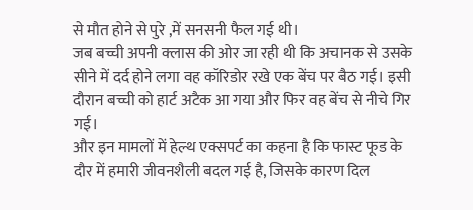से मौत होने से पुरे ,में सनसनी फैल गई थी।
जब बच्ची अपनी क्लास की ओर जा रही थी कि अचानक से उसके सीने में दर्द होने लगा वह कॉरिडोर रखे एक बेंच पर बैठ गई। इसी दौरान बच्ची को हार्ट अटैक आ गया और फिर वह बेंच से नीचे गिर गई।
और इन मामलों में हेल्थ एक्सपर्ट का कहना है कि फास्ट फूड के दौर में हमारी जीवनशैली बदल गई है, जिसके कारण दिल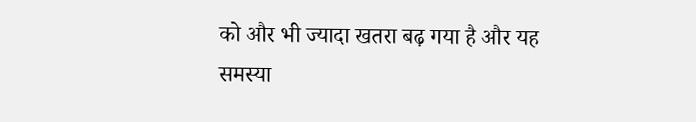को और भी ज्यादा खतरा बढ़ गया है और यह समस्या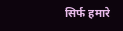सिर्फ हमारे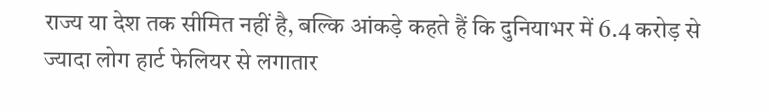राज्य या देश तक सीमित नहीं है, बल्कि आंकड़े कहते हैं कि दुनियाभर में 6.4 करोड़ से ज्यादा लोग हार्ट फेलियर से लगातार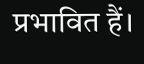प्रभावित हैं।